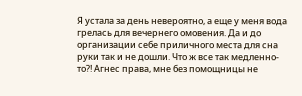Я устала за день невероятно, а еще у меня вода грелась для вечернего омовения. Да и до организации себе приличного места для сна руки так и не дошли. Что ж все так медленно-то?! Агнес права, мне без помощницы не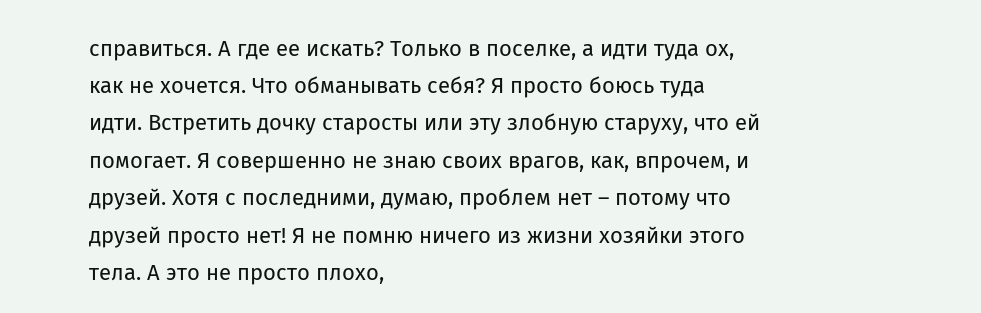справиться. А где ее искать? Только в поселке, а идти туда ох, как не хочется. Что обманывать себя? Я просто боюсь туда идти. Встретить дочку старосты или эту злобную старуху, что ей помогает. Я совершенно не знаю своих врагов, как, впрочем, и друзей. Хотя с последними, думаю, проблем нет – потому что друзей просто нет! Я не помню ничего из жизни хозяйки этого тела. А это не просто плохо,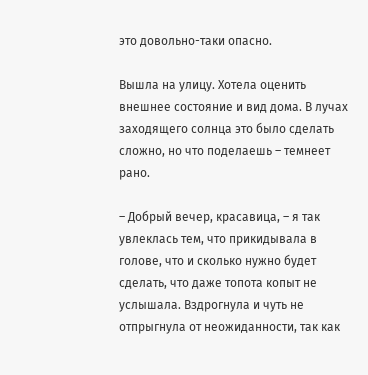это довольно-таки опасно.

Вышла на улицу. Хотела оценить внешнее состояние и вид дома. В лучах заходящего солнца это было сделать сложно, но что поделаешь – темнеет рано.

– Добрый вечер, красавица, – я так увлеклась тем, что прикидывала в голове, что и сколько нужно будет сделать, что даже топота копыт не услышала. Вздрогнула и чуть не отпрыгнула от неожиданности, так как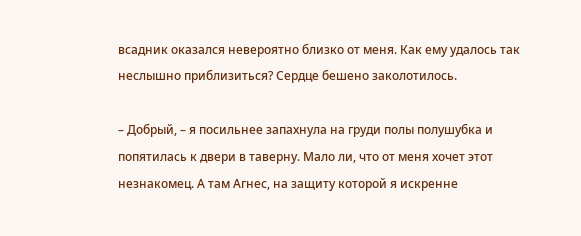всадник оказался невероятно близко от меня. Как ему удалось так неслышно приблизиться? Сердце бешено заколотилось.

– Добрый, – я посильнее запахнула на груди полы полушубка и попятилась к двери в таверну. Мало ли, что от меня хочет этот незнакомец. А там Агнес, на защиту которой я искренне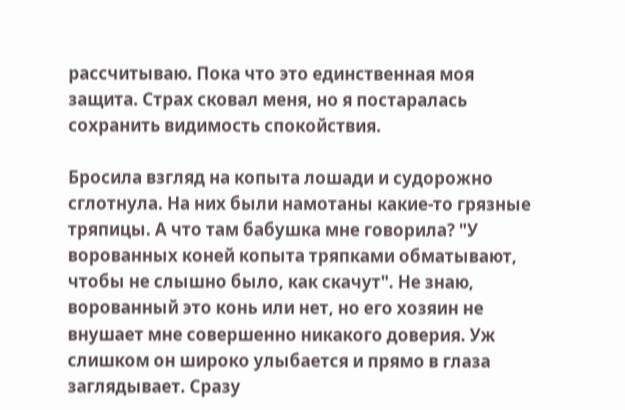рассчитываю. Пока что это единственная моя защита. Страх сковал меня, но я постаралась сохранить видимость спокойствия.

Бросила взгляд на копыта лошади и судорожно сглотнула. На них были намотаны какие-то грязные тряпицы. А что там бабушка мне говорила? "У ворованных коней копыта тряпками обматывают, чтобы не слышно было, как скачут". Не знаю, ворованный это конь или нет, но его хозяин не внушает мне совершенно никакого доверия. Уж слишком он широко улыбается и прямо в глаза заглядывает. Сразу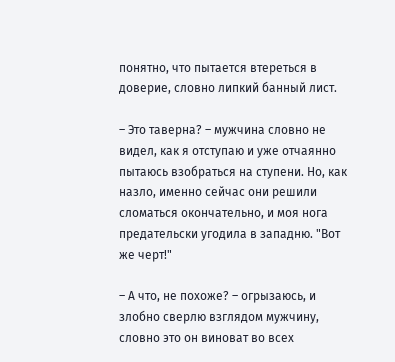понятно, что пытается втереться в доверие, словно липкий банный лист.

– Это таверна? – мужчина словно не видел, как я отступаю и уже отчаянно пытаюсь взобраться на ступени. Но, как назло, именно сейчас они решили сломаться окончательно, и моя нога предательски угодила в западню. "Вот же черт!"

– А что, не похоже? – огрызаюсь, и злобно сверлю взглядом мужчину, словно это он виноват во всех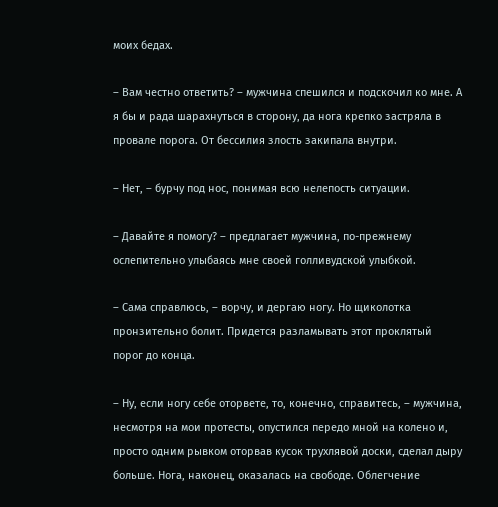моих бедах.

– Вам честно ответить? – мужчина спешился и подскочил ко мне. А я бы и рада шарахнуться в сторону, да нога крепко застряла в провале порога. От бессилия злость закипала внутри.

– Нет, – бурчу под нос, понимая всю нелепость ситуации.

– Давайте я помогу? – предлагает мужчина, по-прежнему ослепительно улыбаясь мне своей голливудской улыбкой.

– Сама справлюсь, – ворчу, и дергаю ногу. Но щиколотка пронзительно болит. Придется разламывать этот проклятый порог до конца.

– Ну, если ногу себе оторвете, то, конечно, справитесь, – мужчина, несмотря на мои протесты, опустился передо мной на колено и, просто одним рывком оторвав кусок трухлявой доски, сделал дыру больше. Нога, наконец, оказалась на свободе. Облегчение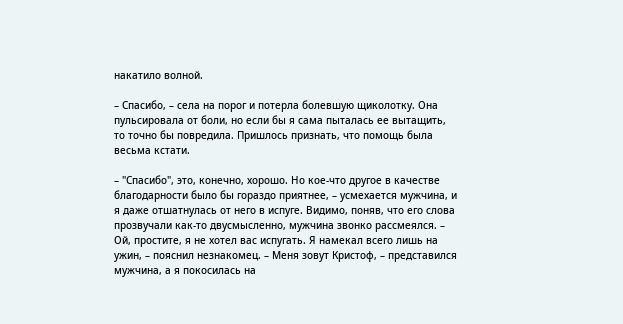накатило волной.

– Спасибо, – села на порог и потерла болевшую щиколотку. Она пульсировала от боли, но если бы я сама пыталась ее вытащить, то точно бы повредила. Пришлось признать, что помощь была весьма кстати.

– "Спасибо", это, конечно, хорошо. Но кое-что другое в качестве благодарности было бы гораздо приятнее, – усмехается мужчина, и я даже отшатнулась от него в испуге. Видимо, поняв, что его слова прозвучали как-то двусмысленно, мужчина звонко рассмеялся. – Ой, простите, я не хотел вас испугать. Я намекал всего лишь на ужин, – пояснил незнакомец. – Меня зовут Кристоф, – представился мужчина, а я покосилась на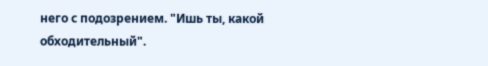него с подозрением. "Ишь ты, какой обходительный".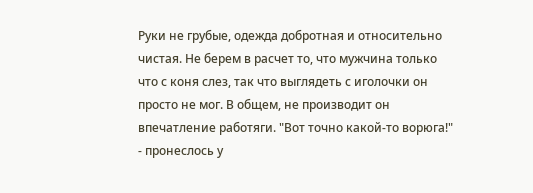Руки не грубые, одежда добротная и относительно чистая. Не берем в расчет то, что мужчина только что с коня слез, так что выглядеть с иголочки он просто не мог. В общем, не производит он впечатление работяги. "Вот точно какой-то ворюга!" - пронеслось у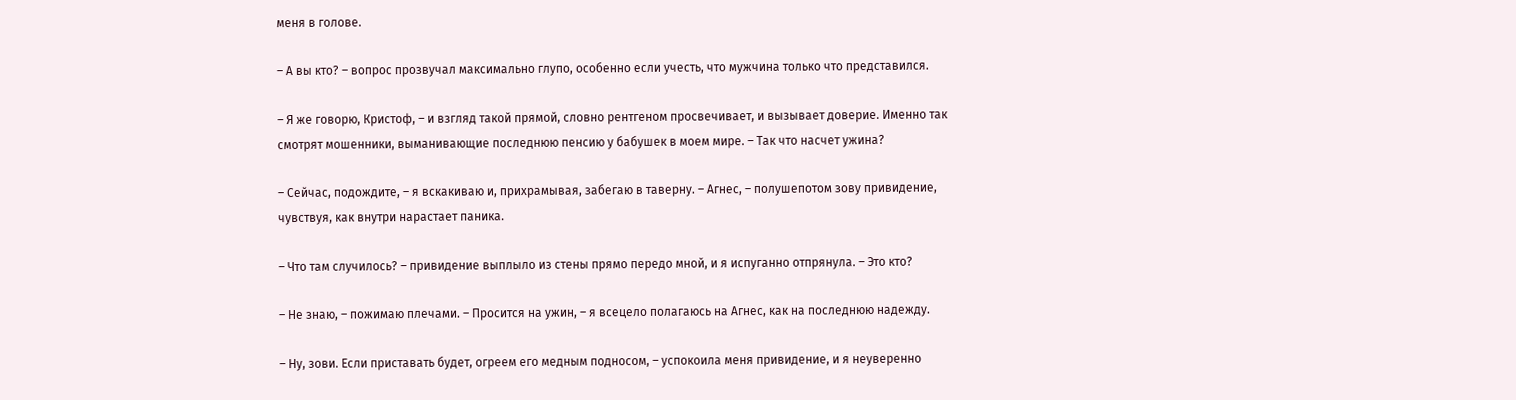меня в голове.

– А вы кто? – вопрос прозвучал максимально глупо, особенно если учесть, что мужчина только что представился.

– Я же говорю, Кристоф, – и взгляд такой прямой, словно рентгеном просвечивает, и вызывает доверие. Именно так смотрят мошенники, выманивающие последнюю пенсию у бабушек в моем мире. – Так что насчет ужина?

– Сейчас, подождите, – я вскакиваю и, прихрамывая, забегаю в таверну. – Агнес, – полушепотом зову привидение, чувствуя, как внутри нарастает паника.

– Что там случилось? – привидение выплыло из стены прямо передо мной, и я испуганно отпрянула. – Это кто?

– Не знаю, – пожимаю плечами. – Просится на ужин, – я всецело полагаюсь на Агнес, как на последнюю надежду.

– Ну, зови. Если приставать будет, огреем его медным подносом, – успокоила меня привидение, и я неуверенно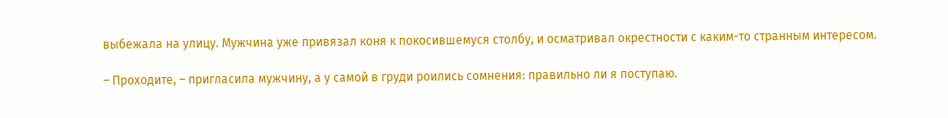выбежала на улицу. Мужчина уже привязал коня к покосившемуся столбу, и осматривал окрестности с каким-то странным интересом.

– Проходите, – пригласила мужчину, а у самой в груди роились сомнения: правильно ли я поступаю.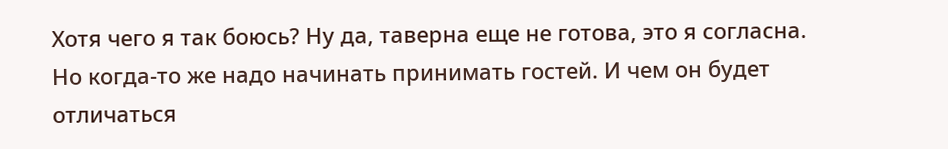Хотя чего я так боюсь? Ну да, таверна еще не готова, это я согласна. Но когда-то же надо начинать принимать гостей. И чем он будет отличаться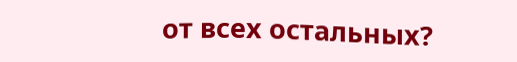от всех остальных?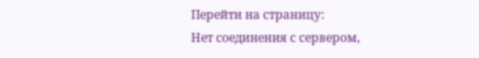Перейти на страницу:
Нет соединения с сервером,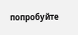попробуйте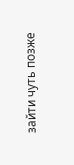зайти чуть позже